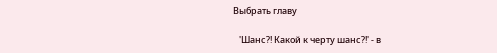Выбрать главу

   'Шанс?! Какой к черту шанс?!' - в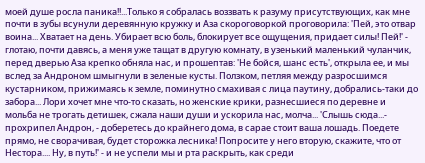моей душе росла паника!!...Только я собралась воззвать к разуму присутствующих, как мне почти в зубы всунули деревянную кружку и Аза скороговоркой проговорила: 'Пей, это отвар воина... Хватает на день. Убирает всю боль, блокирует все ощущения, придает силы! Пей!' - глотаю, почти давясь, а меня уже тащат в другую комнату, в узенький маленький чуланчик, перед дверью Аза крепко обняла нас, и прошептав: 'Не бойся, шанс есть', открыла ее, и мы вслед за Андроном шмыгнули в зеленые кусты. Ползком, петляя между разросшимся кустарником, прижимаясь к земле, поминутно смахивая с лица паутину, добрались-таки до забора... Лори хочет мне что-то сказать, но женские крики, разнесшиеся по деревне и мольба не трогать детишек, сжала наши души и ускорила нас, молча... 'Слышь сюда...- прохрипел Андрон, - доберетесь до крайнего дома, в сарае стоит ваша лошадь. Поедете прямо, не сворачивая, будет сторожка лесника! Попросите у него вторую, скажите, что от Нестора.... Ну, в путь!' - и не успели мы и рта раскрыть, как среди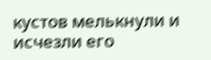кустов мелькнули и исчезли его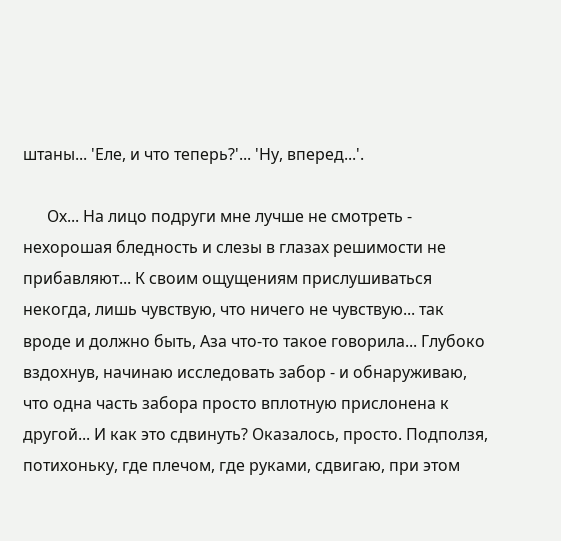штаны... 'Еле, и что теперь?'... 'Ну, вперед...'.

      Ох... На лицо подруги мне лучше не смотреть - нехорошая бледность и слезы в глазах решимости не прибавляют... К своим ощущениям прислушиваться некогда, лишь чувствую, что ничего не чувствую... так вроде и должно быть, Аза что-то такое говорила... Глубоко вздохнув, начинаю исследовать забор - и обнаруживаю, что одна часть забора просто вплотную прислонена к другой... И как это сдвинуть? Оказалось, просто. Подползя, потихоньку, где плечом, где руками, сдвигаю, при этом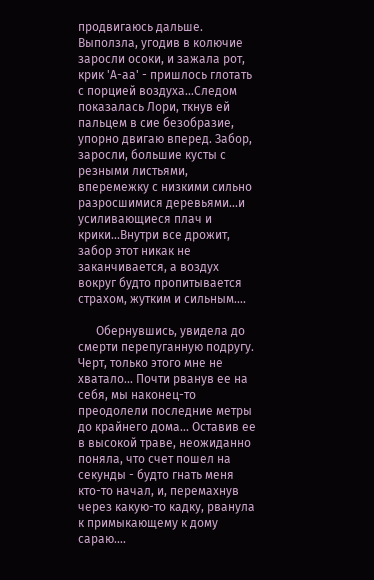продвигаюсь дальше. Выползла, угодив в колючие заросли осоки, и зажала рот, крик 'А-аа' - пришлось глотать с порцией воздуха...Следом показалась Лори, ткнув ей пальцем в сие безобразие, упорно двигаю вперед. Забор, заросли, большие кусты с резными листьями, вперемежку с низкими сильно разросшимися деревьями...и усиливающиеся плач и крики...Внутри все дрожит, забор этот никак не заканчивается, а воздух вокруг будто пропитывается страхом, жутким и сильным....

      Обернувшись, увидела до смерти перепуганную подругу. Черт, только этого мне не хватало... Почти рванув ее на себя, мы наконец-то преодолели последние метры до крайнего дома... Оставив ее в высокой траве, неожиданно поняла, что счет пошел на секунды - будто гнать меня кто-то начал, и, перемахнув через какую-то кадку, рванула к примыкающему к дому сараю....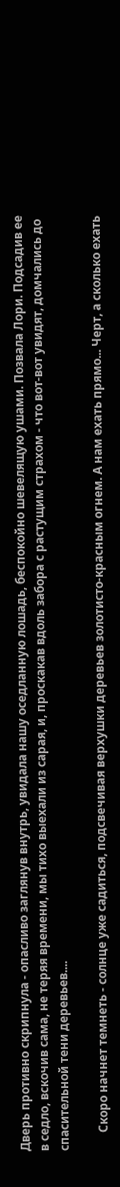Дверь противно скрипнула - опасливо заглянув внутрь, увидала нашу оседланную лошадь, беспокойно шевелящую ушами. Позвала Лори. Подсадив ее в седло, вскочив сама, не теряя времени, мы тихо выехали из сарая, и, проскакав вдоль забора с растущим страхом - что вот-вот увидят, домчались до спасительной тени деревьев....

      Скоро начнет темнеть - солнце уже садиться, подсвечивая верхушки деревьев золотисто-красным огнем. А нам ехать прямо... Черт, а сколько ехать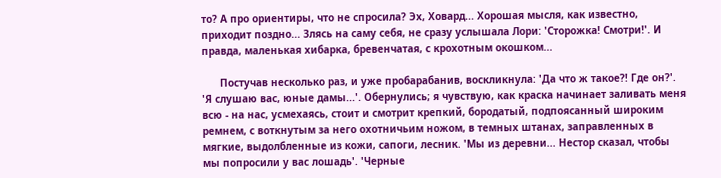то? А про ориентиры, что не спросила? Эх, Ховард... Хорошая мысля, как известно, приходит поздно... Злясь на саму себя, не сразу услышала Лори: 'Сторожка! Смотри!'. И правда, маленькая хибарка, бревенчатая, с крохотным окошком...

      Постучав несколько раз, и уже пробарабанив, воскликнула: 'Да что ж такое?! Где он?'. 'Я слушаю вас, юные дамы...'. Обернулись; я чувствую, как краска начинает заливать меня всю - на нас, усмехаясь, стоит и смотрит крепкий, бородатый, подпоясанный широким ремнем, с воткнутым за него охотничьим ножом, в темных штанах, заправленных в мягкие, выдолбленные из кожи, сапоги, лесник. 'Мы из деревни... Нестор сказал, чтобы мы попросили у вас лошадь'. 'Черные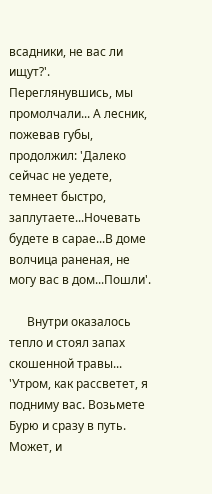всадники, не вас ли ищут?'. Переглянувшись, мы промолчали... А лесник, пожевав губы, продолжил: 'Далеко сейчас не уедете, темнеет быстро, заплутаете...Ночевать будете в сарае...В доме волчица раненая, не могу вас в дом...Пошли'.

      Внутри оказалось тепло и стоял запах скошенной травы... 'Утром, как рассветет, я подниму вас. Возьмете Бурю и сразу в путь. Может, и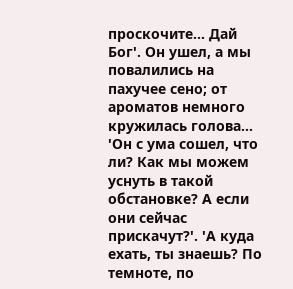проскочите... Дай Бог'. Он ушел, а мы повалились на пахучее сено; от ароматов немного кружилась голова... 'Он с ума сошел, что ли? Как мы можем уснуть в такой обстановке? А если они сейчас прискачут?'. 'А куда ехать, ты знаешь? По темноте, по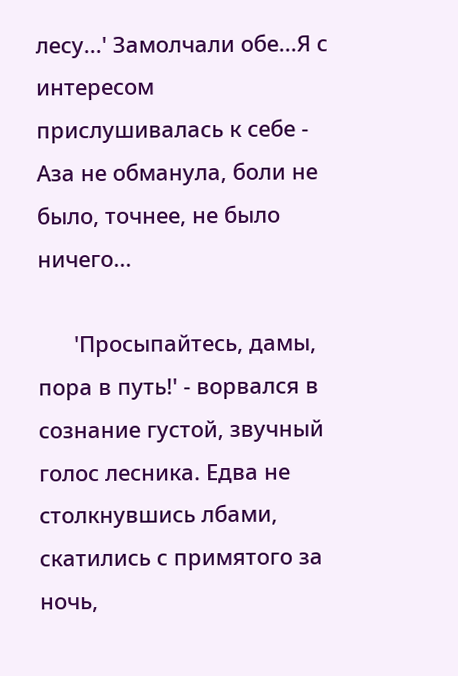лесу...' Замолчали обе...Я с интересом прислушивалась к себе - Аза не обманула, боли не было, точнее, не было ничего...

      'Просыпайтесь, дамы, пора в путь!' - ворвался в сознание густой, звучный голос лесника. Едва не столкнувшись лбами, скатились с примятого за ночь,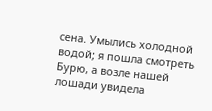сена. Умылись холодной водой; я пошла смотреть Бурю, а возле нашей лошади увидела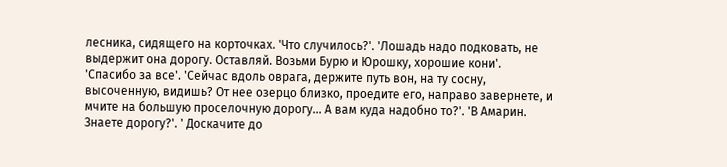лесника, сидящего на корточках. 'Что случилось?'. 'Лошадь надо подковать, не выдержит она дорогу. Оставляй. Возьми Бурю и Юрошку, хорошие кони'. 'Спасибо за все'. 'Сейчас вдоль оврага, держите путь вон, на ту сосну, высоченную, видишь? От нее озерцо близко, проедите его, направо завернете, и мчите на большую проселочную дорогу... А вам куда надобно то?'. 'В Амарин. Знаете дорогу?'. ' Доскачите до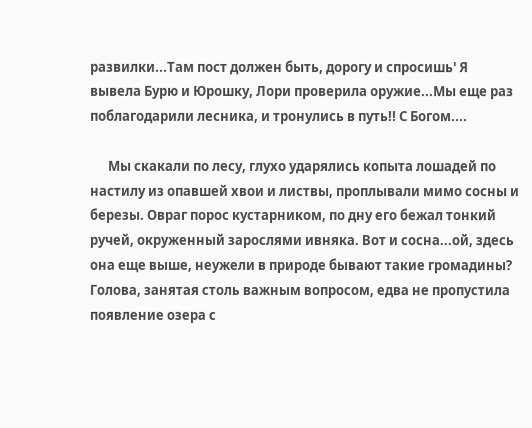развилки...Там пост должен быть, дорогу и спросишь' Я вывела Бурю и Юрошку, Лори проверила оружие...Мы еще раз поблагодарили лесника, и тронулись в путь!! С Богом....

      Мы скакали по лесу, глухо ударялись копыта лошадей по настилу из опавшей хвои и листвы, проплывали мимо сосны и березы. Овраг порос кустарником, по дну его бежал тонкий ручей, окруженный зарослями ивняка. Вот и сосна...ой, здесь она еще выше, неужели в природе бывают такие громадины? Голова, занятая столь важным вопросом, едва не пропустила появление озера с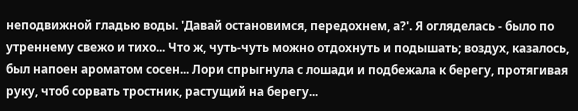неподвижной гладью воды. 'Давай остановимся, передохнем, а?'. Я огляделась - было по утреннему свежо и тихо... Что ж, чуть-чуть можно отдохнуть и подышать; воздух, казалось, был напоен ароматом сосен... Лори спрыгнула с лошади и подбежала к берегу, протягивая руку, чтоб сорвать тростник, растущий на берегу...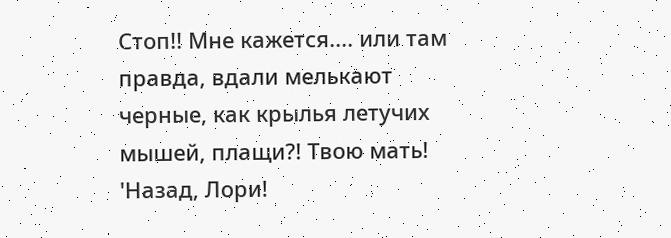Стоп!! Мне кажется.... или там правда, вдали мелькают черные, как крылья летучих мышей, плащи?! Твою мать! 'Назад, Лори!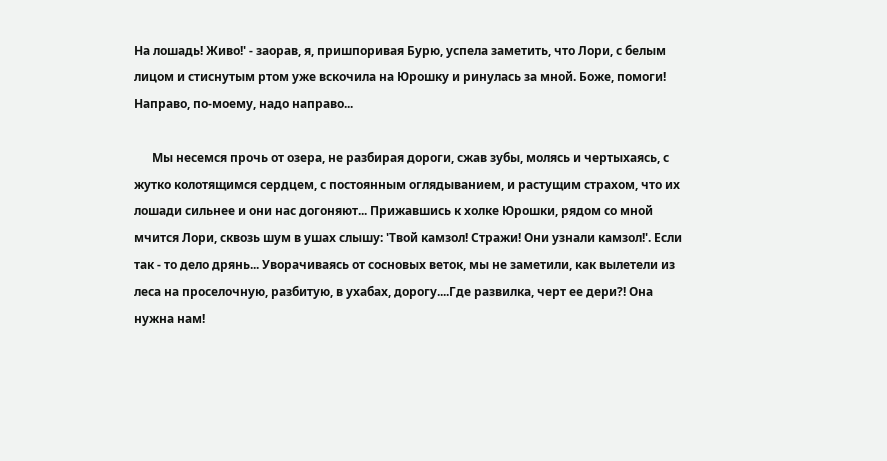На лошадь! Живо!' - заорав, я, пришпоривая Бурю, успела заметить, что Лори, с белым лицом и стиснутым ртом уже вскочила на Юрошку и ринулась за мной. Боже, помоги! Направо, по-моему, надо направо...

      Мы несемся прочь от озера, не разбирая дороги, сжав зубы, молясь и чертыхаясь, с жутко колотящимся сердцем, с постоянным оглядыванием, и растущим страхом, что их лошади сильнее и они нас догоняют... Прижавшись к холке Юрошки, рядом со мной мчится Лори, сквозь шум в ушах слышу: 'Твой камзол! Стражи! Они узнали камзол!'. Если так - то дело дрянь... Уворачиваясь от сосновых веток, мы не заметили, как вылетели из леса на проселочную, разбитую, в ухабах, дорогу....Где развилка, черт ее дери?! Она нужна нам!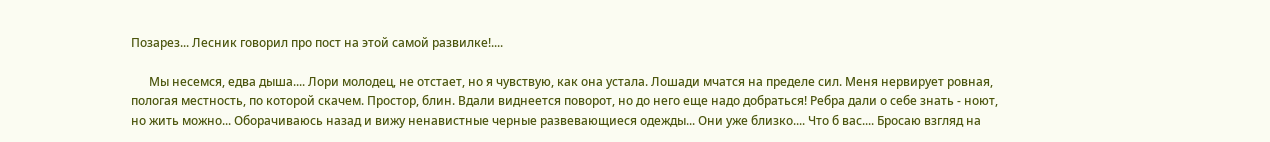Позарез... Лесник говорил про пост на этой самой развилке!....

      Мы несемся, едва дыша.... Лори молодец, не отстает, но я чувствую, как она устала. Лошади мчатся на пределе сил. Меня нервирует ровная, пологая местность, по которой скачем. Простор, блин. Вдали виднеется поворот, но до него еще надо добраться! Ребра дали о себе знать - ноют, но жить можно... Оборачиваюсь назад и вижу ненавистные черные развевающиеся одежды... Они уже близко.... Что б вас.... Бросаю взгляд на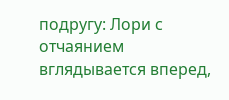подругу: Лори с отчаянием вглядывается вперед,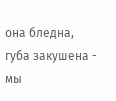она бледна, губа закушена - мы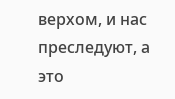верхом, и нас преследуют, а это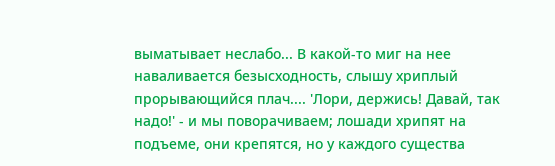выматывает неслабо... В какой-то миг на нее наваливается безысходность, слышу хриплый прорывающийся плач.... 'Лори, держись! Давай, так надо!' - и мы поворачиваем; лошади хрипят на подъеме, они крепятся, но у каждого существа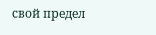свой предел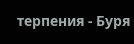терпения - Буря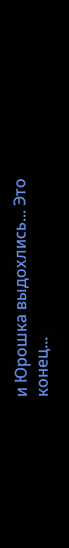и Юрошка выдохлись... Это конец...